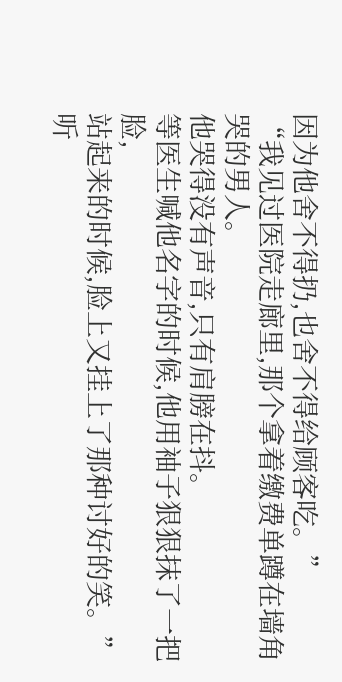因为他舍不得扔,也舍不得给顾客吃。”
“我见过医院走廊里,那个拿着缴费单蹲在墙角哭的男人。
他哭得没有声音,只有肩膀在抖。
等医生喊他名字的时候,他用袖子狠狠抹了一把脸,
站起来的时候,脸上又挂上了那种讨好的笑。”
听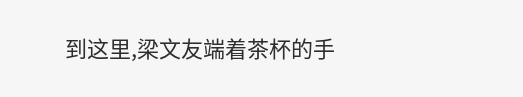到这里,梁文友端着茶杯的手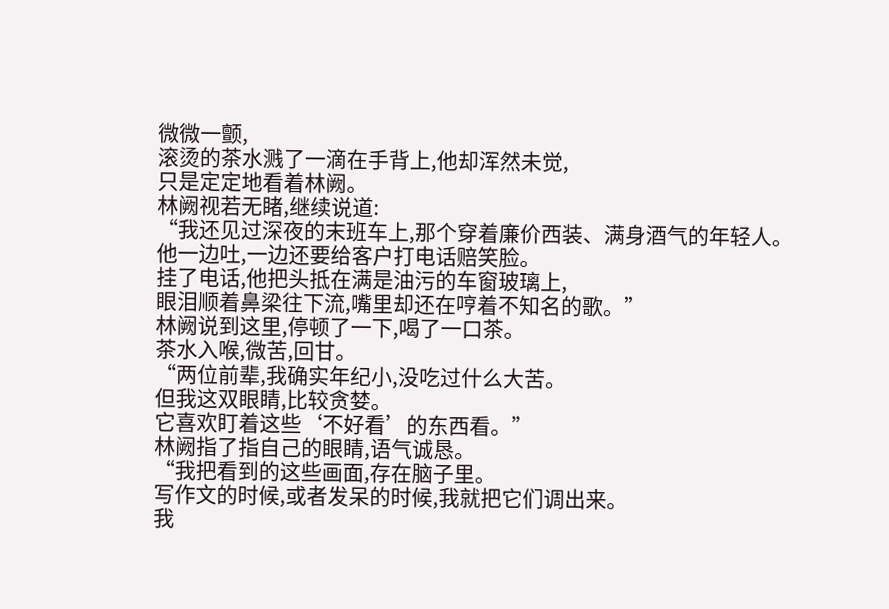微微一颤,
滚烫的茶水溅了一滴在手背上,他却浑然未觉,
只是定定地看着林阙。
林阙视若无睹,继续说道:
“我还见过深夜的末班车上,那个穿着廉价西装、满身酒气的年轻人。
他一边吐,一边还要给客户打电话赔笑脸。
挂了电话,他把头抵在满是油污的车窗玻璃上,
眼泪顺着鼻梁往下流,嘴里却还在哼着不知名的歌。”
林阙说到这里,停顿了一下,喝了一口茶。
茶水入喉,微苦,回甘。
“两位前辈,我确实年纪小,没吃过什么大苦。
但我这双眼睛,比较贪婪。
它喜欢盯着这些‘不好看’的东西看。”
林阙指了指自己的眼睛,语气诚恳。
“我把看到的这些画面,存在脑子里。
写作文的时候,或者发呆的时候,我就把它们调出来。
我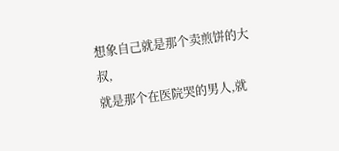想象自己就是那个卖煎饼的大叔,
就是那个在医院哭的男人,就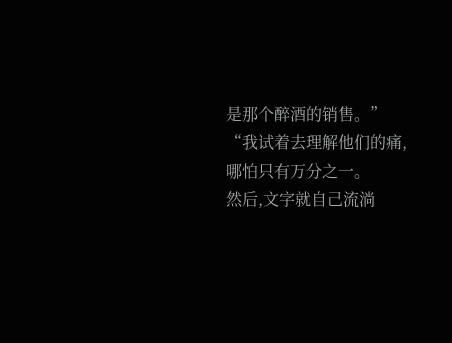是那个醉酒的销售。”
“我试着去理解他们的痛,哪怕只有万分之一。
然后,文字就自己流淌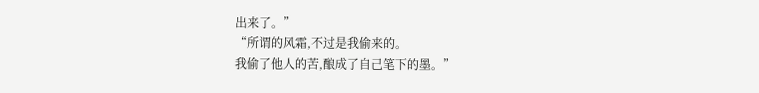出来了。”
“所谓的风霜,不过是我偷来的。
我偷了他人的苦,酿成了自己笔下的墨。”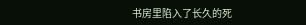书房里陷入了长久的死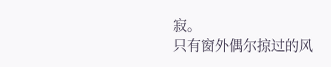寂。
只有窗外偶尔掠过的风